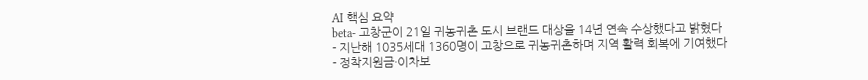AI 핵심 요약
beta- 고창군이 21일 귀농귀촌 도시 브랜드 대상을 14년 연속 수상했다고 밝혔다
- 지난해 1035세대 1360명이 고창으로 귀농귀촌하며 지역 활력 회복에 기여했다
- 정착지원금·이차보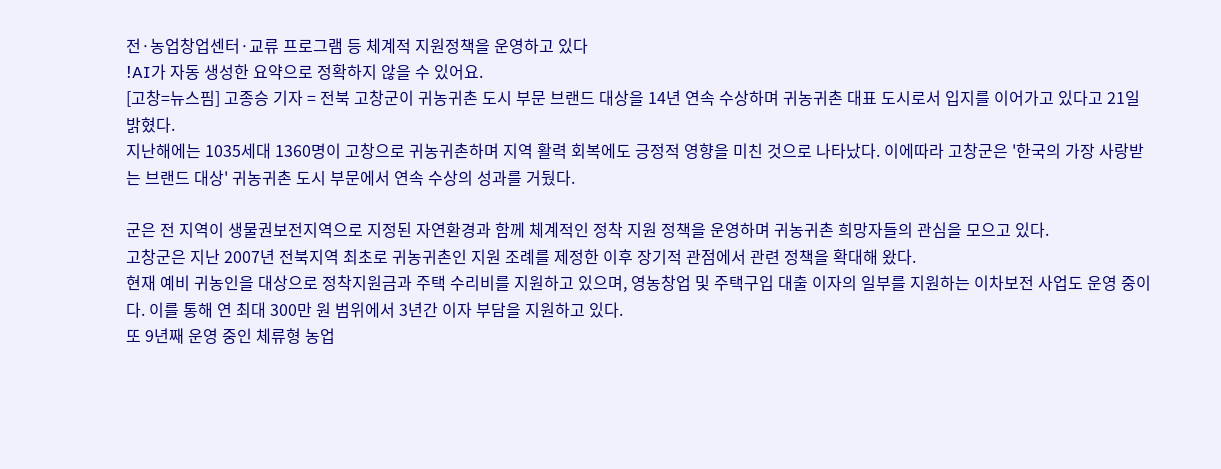전·농업창업센터·교류 프로그램 등 체계적 지원정책을 운영하고 있다
!AI가 자동 생성한 요약으로 정확하지 않을 수 있어요.
[고창=뉴스핌] 고종승 기자 = 전북 고창군이 귀농귀촌 도시 부문 브랜드 대상을 14년 연속 수상하며 귀농귀촌 대표 도시로서 입지를 이어가고 있다고 21일 밝혔다.
지난해에는 1035세대 1360명이 고창으로 귀농귀촌하며 지역 활력 회복에도 긍정적 영향을 미친 것으로 나타났다. 이에따라 고창군은 '한국의 가장 사랑받는 브랜드 대상' 귀농귀촌 도시 부문에서 연속 수상의 성과를 거뒀다.

군은 전 지역이 생물권보전지역으로 지정된 자연환경과 함께 체계적인 정착 지원 정책을 운영하며 귀농귀촌 희망자들의 관심을 모으고 있다.
고창군은 지난 2007년 전북지역 최초로 귀농귀촌인 지원 조례를 제정한 이후 장기적 관점에서 관련 정책을 확대해 왔다.
현재 예비 귀농인을 대상으로 정착지원금과 주택 수리비를 지원하고 있으며, 영농창업 및 주택구입 대출 이자의 일부를 지원하는 이차보전 사업도 운영 중이다. 이를 통해 연 최대 300만 원 범위에서 3년간 이자 부담을 지원하고 있다.
또 9년째 운영 중인 체류형 농업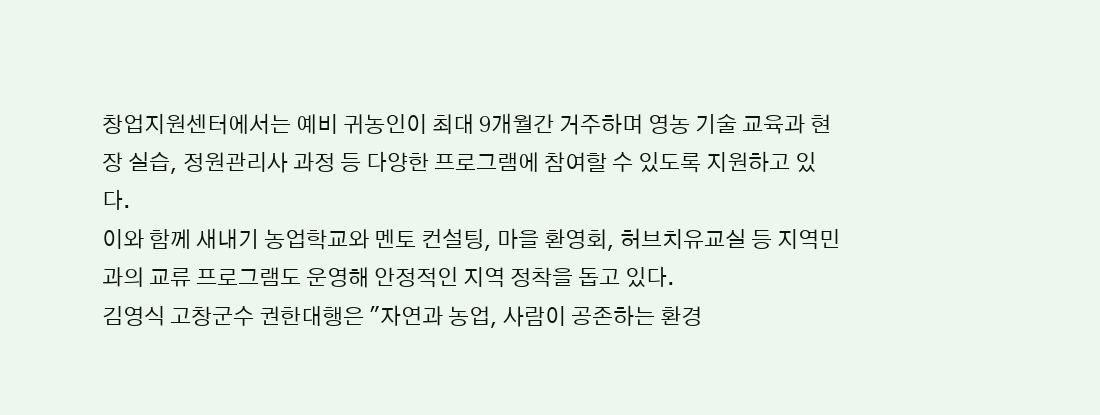창업지원센터에서는 예비 귀농인이 최대 9개월간 거주하며 영농 기술 교육과 현장 실습, 정원관리사 과정 등 다양한 프로그램에 참여할 수 있도록 지원하고 있다.
이와 함께 새내기 농업학교와 멘토 컨설팅, 마을 환영회, 허브치유교실 등 지역민과의 교류 프로그램도 운영해 안정적인 지역 정착을 돕고 있다.
김영식 고창군수 권한대행은 "자연과 농업, 사람이 공존하는 환경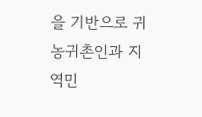을 기반으로 귀농귀촌인과 지역민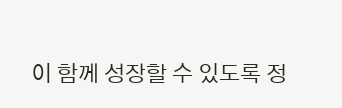이 함께 성장할 수 있도록 정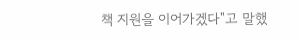책 지원을 이어가겠다"고 말했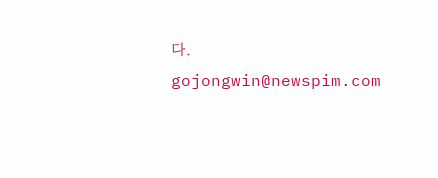다.
gojongwin@newspim.com